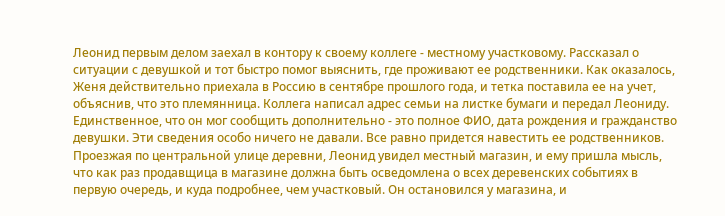Леонид первым делом заехал в контору к своему коллеге - местному участковому. Рассказал о ситуации с девушкой и тот быстро помог выяснить, где проживают ее родственники. Как оказалось, Женя действительно приехала в Россию в сентябре прошлого года, и тетка поставила ее на учет, объяснив, что это племянница. Коллега написал адрес семьи на листке бумаги и передал Леониду. Единственное, что он мог сообщить дополнительно - это полное ФИО, дата рождения и гражданство девушки. Эти сведения особо ничего не давали. Все равно придется навестить ее родственников.
Проезжая по центральной улице деревни, Леонид увидел местный магазин, и ему пришла мысль, что как раз продавщица в магазине должна быть осведомлена о всех деревенских событиях в первую очередь, и куда подробнее, чем участковый. Он остановился у магазина, и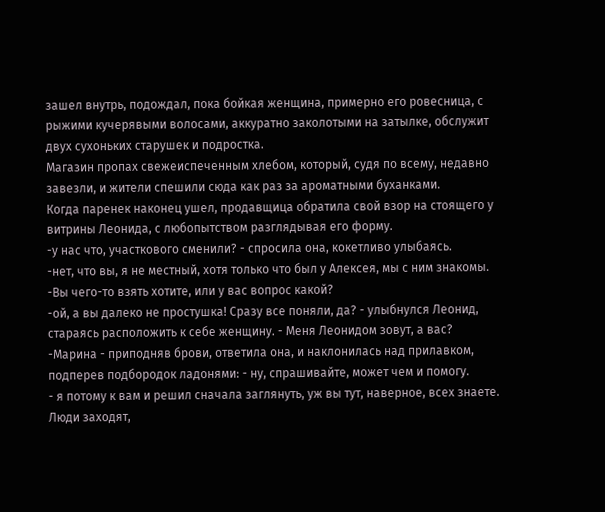зашел внутрь, подождал, пока бойкая женщина, примерно его ровесница, с рыжими кучерявыми волосами, аккуратно заколотыми на затылке, обслужит двух сухоньких старушек и подростка.
Магазин пропах свежеиспеченным хлебом, который, судя по всему, недавно завезли, и жители спешили сюда как раз за ароматными буханками.
Когда паренек наконец ушел, продавщица обратила свой взор на стоящего у витрины Леонида, с любопытством разглядывая его форму.
-у нас что, участкового сменили? - спросила она, кокетливо улыбаясь.
-нет, что вы, я не местный, хотя только что был у Алексея, мы с ним знакомы.
-Вы чего-то взять хотите, или у вас вопрос какой?
-ой, а вы далеко не простушка! Сразу все поняли, да? - улыбнулся Леонид, стараясь расположить к себе женщину. - Меня Леонидом зовут, а вас?
-Марина - приподняв брови, ответила она, и наклонилась над прилавком, подперев подбородок ладонями: - ну, спрашивайте, может чем и помогу.
- я потому к вам и решил сначала заглянуть, уж вы тут, наверное, всех знаете. Люди заходят,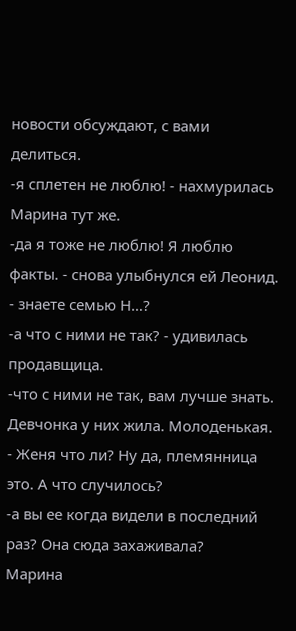новости обсуждают, с вами делиться.
-я сплетен не люблю! - нахмурилась Марина тут же.
-да я тоже не люблю! Я люблю факты. - снова улыбнулся ей Леонид. - знаете семью Н…?
-а что с ними не так? - удивилась продавщица.
-что с ними не так, вам лучше знать. Девчонка у них жила. Молоденькая.
- Женя что ли? Ну да, племянница это. А что случилось?
-а вы ее когда видели в последний раз? Она сюда захаживала?
Марина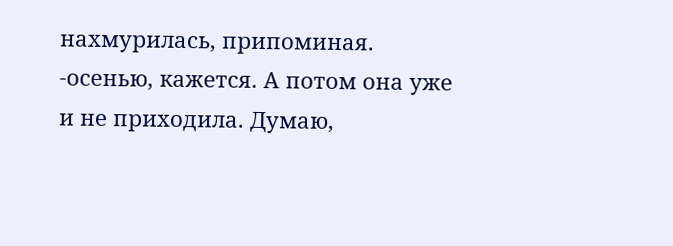нахмурилась, припоминая.
-осенью, кажется. А потом она уже и не приходила. Думаю,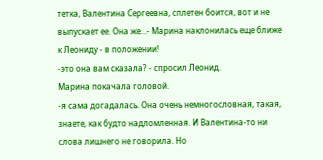тетка, Валентина Сергеевна, сплетен боится, вот и не выпускает ее. Она же…- Марина наклонилась еще ближе к Леониду - в положении!
-это она вам сказала? - спросил Леонид.
Марина покачала головой.
-я сама догадалась. Она очень немногословная, такая, знаете, как будто надломленная. И Валентина-то ни слова лишнего не говорила. Но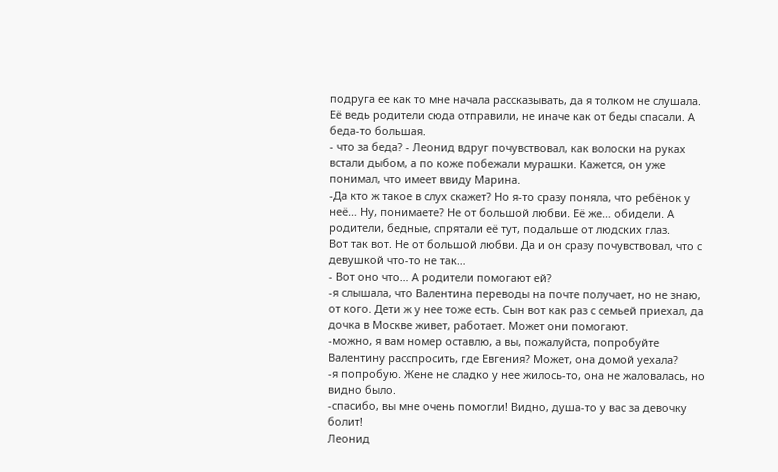подруга ее как то мне начала рассказывать, да я толком не слушала. Её ведь родители сюда отправили, не иначе как от беды спасали. А беда-то большая.
- что за беда? - Леонид вдруг почувствовал, как волоски на руках встали дыбом, а по коже побежали мурашки. Кажется, он уже понимал, что имеет ввиду Марина.
-Да кто ж такое в слух скажет? Но я-то сразу поняла, что ребёнок у неё… Ну, понимаете? Не от большой любви. Её же… обидели. А родители, бедные, спрятали её тут, подальше от людских глаз.
Вот так вот. Не от большой любви. Да и он сразу почувствовал, что с девушкой что-то не так…
- Вот оно что… А родители помогают ей?
-я слышала, что Валентина переводы на почте получает, но не знаю, от кого. Дети ж у нее тоже есть. Сын вот как раз с семьей приехал, да дочка в Москве живет, работает. Может они помогают.
-можно, я вам номер оставлю, а вы, пожалуйста, попробуйте Валентину расспросить, где Евгения? Может, она домой уехала?
-я попробую. Жене не сладко у нее жилось-то, она не жаловалась, но видно было.
-спасибо, вы мне очень помогли! Видно, душа-то у вас за девочку болит!
Леонид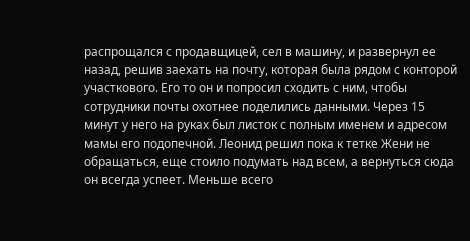распрощался с продавщицей, сел в машину, и развернул ее назад, решив заехать на почту, которая была рядом с конторой участкового. Его то он и попросил сходить с ним, чтобы сотрудники почты охотнее поделились данными. Через 15 минут у него на руках был листок с полным именем и адресом мамы его подопечной. Леонид решил пока к тетке Жени не обращаться, еще стоило подумать над всем, а вернуться сюда он всегда успеет. Меньше всего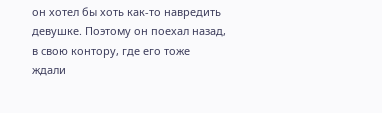он хотел бы хоть как-то навредить девушке. Поэтому он поехал назад, в свою контору, где его тоже ждали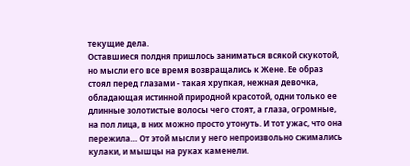текущие дела.
Оставшиеся полдня пришлось заниматься всякой скукотой, но мысли его все время возвращались к Жене. Ее образ стоял перед глазами - такая хрупкая, нежная девочка, обладающая истинной природной красотой, одни только ее длинные золотистые волосы чего стоят, а глаза, огромные, на пол лица, в них можно просто утонуть. И тот ужас, что она пережила… От этой мысли у него непроизвольно сжимались кулаки, и мышцы на руках каменели.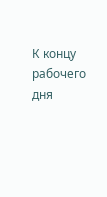К концу рабочего дня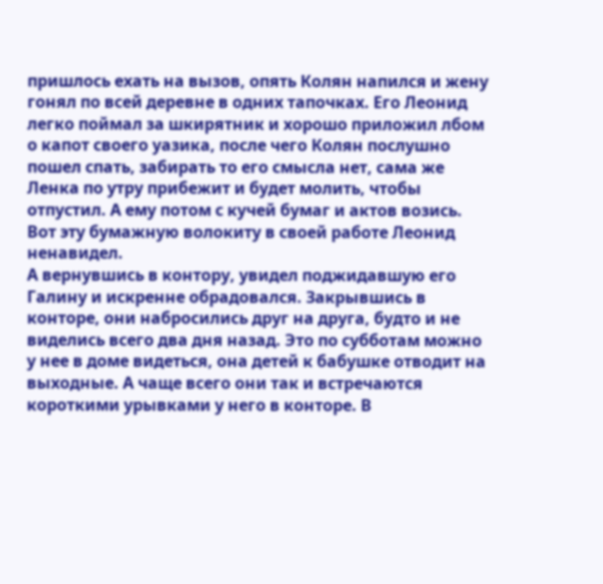пришлось ехать на вызов, опять Колян напился и жену гонял по всей деревне в одних тапочках. Его Леонид легко поймал за шкирятник и хорошо приложил лбом о капот своего уазика, после чего Колян послушно пошел спать, забирать то его смысла нет, сама же Ленка по утру прибежит и будет молить, чтобы отпустил. А ему потом с кучей бумаг и актов возись. Вот эту бумажную волокиту в своей работе Леонид ненавидел.
А вернувшись в контору, увидел поджидавшую его Галину и искренне обрадовался. Закрывшись в конторе, они набросились друг на друга, будто и не виделись всего два дня назад. Это по субботам можно у нее в доме видеться, она детей к бабушке отводит на выходные. А чаще всего они так и встречаются короткими урывками у него в конторе. В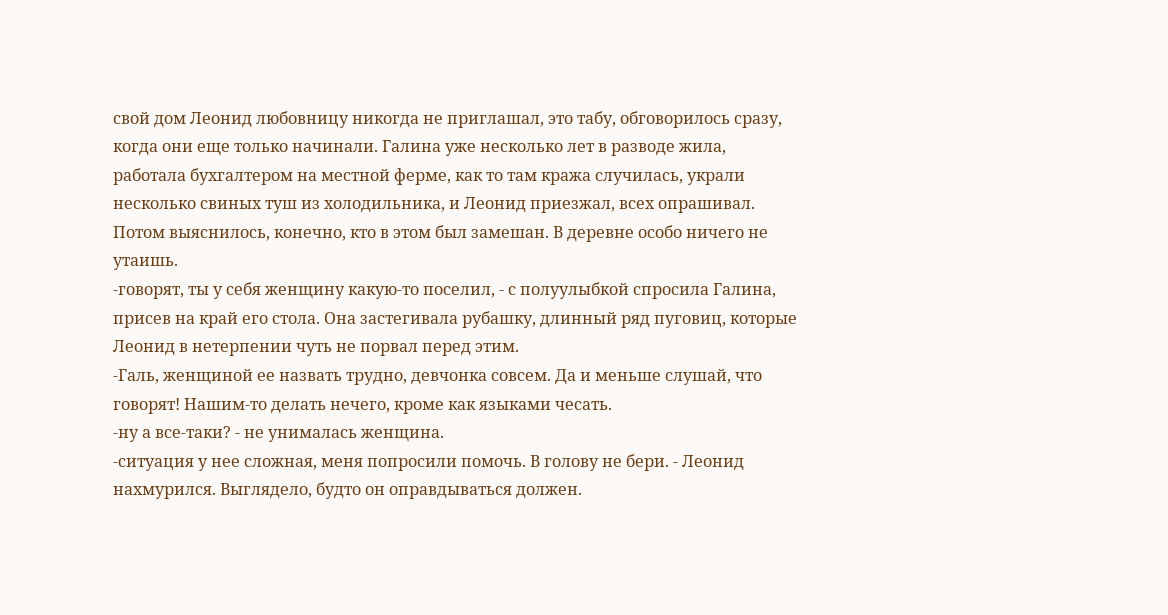свой дом Леонид любовницу никогда не приглашал, это табу, обговорилось сразу, когда они еще только начинали. Галина уже несколько лет в разводе жила, работала бухгалтером на местной ферме, как то там кража случилась, украли несколько свиных туш из холодильника, и Леонид приезжал, всех опрашивал. Потом выяснилось, конечно, кто в этом был замешан. В деревне особо ничего не утаишь.
-говорят, ты у себя женщину какую-то поселил, - с полуулыбкой спросила Галина, присев на край его стола. Она застегивала рубашку, длинный ряд пуговиц, которые Леонид в нетерпении чуть не порвал перед этим.
-Галь, женщиной ее назвать трудно, девчонка совсем. Да и меньше слушай, что говорят! Нашим-то делать нечего, кроме как языками чесать.
-ну а все-таки? - не унималась женщина.
-ситуация у нее сложная, меня попросили помочь. В голову не бери. - Леонид нахмурился. Выглядело, будто он оправдываться должен.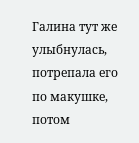Галина тут же улыбнулась, потрепала его по макушке, потом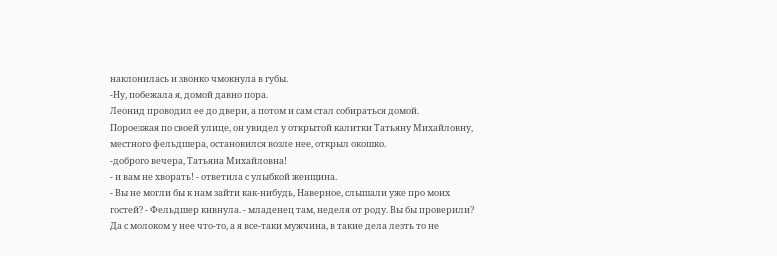наклонилась и звонко чмокнула в губы.
-Ну, побежала я, домой давно пора.
Леонид проводил ее до двери, а потом и сам стал собираться домой.
Пороезжая по своей улице, он увидел у открытой калитки Татьяну Михайловну, местного фельдшера, остановился возле нее, открыл окошко.
-доброго вечера, Татьяна Михайловна!
- и вам не хворать! - ответила с улыбкой женщина.
- Вы не могли бы к нам зайти как-нибудь, Наверное, слышали уже про моих гостей? - Фельдшер кивнула. - младенец там, неделя от роду. Вы бы проверили? Да с молоком у нее что-то, а я все-таки мужчина, в такие дела лезть то не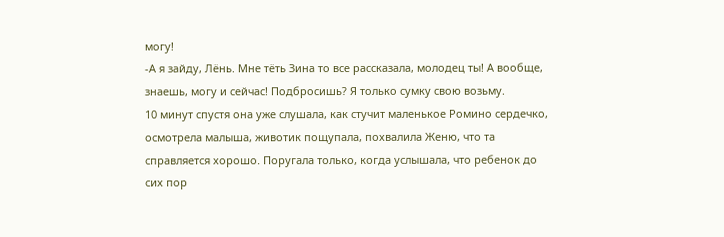могу!
-А я зайду, Лёнь. Мне тёть Зина то все рассказала, молодец ты! А вообще, знаешь, могу и сейчас! Подбросишь? Я только сумку свою возьму.
10 минут спустя она уже слушала, как стучит маленькое Ромино сердечко, осмотрела малыша, животик пощупала, похвалила Женю, что та справляется хорошо. Поругала только, когда услышала, что ребенок до сих пор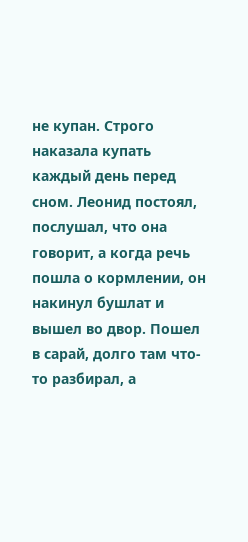не купан. Строго наказала купать каждый день перед сном. Леонид постоял, послушал, что она говорит, а когда речь пошла о кормлении, он накинул бушлат и вышел во двор. Пошел в сарай, долго там что-то разбирал, а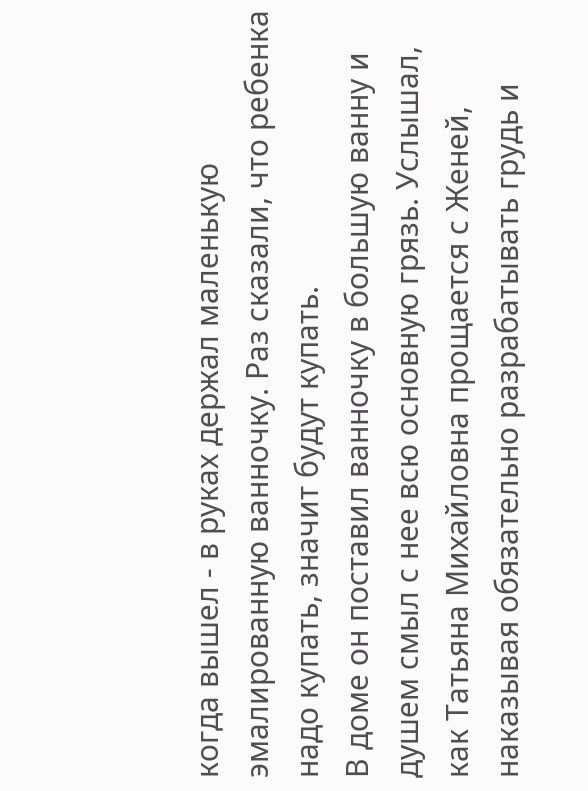когда вышел - в руках держал маленькую эмалированную ванночку. Раз сказали, что ребенка надо купать, значит будут купать.
В доме он поставил ванночку в большую ванну и душем смыл с нее всю основную грязь. Услышал, как Татьяна Михайловна прощается с Женей, наказывая обязательно разрабатывать грудь и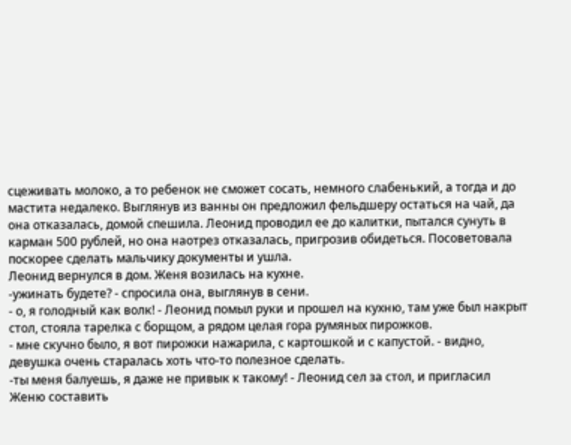сцеживать молоко, а то ребенок не сможет сосать, немного слабенький, а тогда и до мастита недалеко. Выглянув из ванны он предложил фельдшеру остаться на чай, да она отказалась, домой спешила. Леонид проводил ее до калитки, пытался сунуть в карман 500 рублей, но она наотрез отказалась, пригрозив обидеться. Посоветовала поскорее сделать мальчику документы и ушла.
Леонид вернулся в дом. Женя возилась на кухне.
-ужинать будете? - спросила она, выглянув в сени.
- о, я голодный как волк! - Леонид помыл руки и прошел на кухню, там уже был накрыт стол, стояла тарелка с борщом, а рядом целая гора румяных пирожков.
- мне скучно было, я вот пирожки нажарила, с картошкой и с капустой. - видно, девушка очень старалась хоть что-то полезное сделать.
-ты меня балуешь, я даже не привык к такому! - Леонид сел за стол, и пригласил Женю составить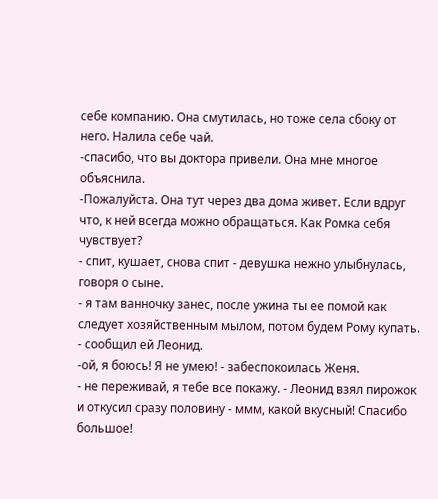себе компанию. Она смутилась, но тоже села сбоку от него. Налила себе чай.
-спасибо, что вы доктора привели. Она мне многое объяснила.
-Пожалуйста. Она тут через два дома живет. Если вдруг что, к ней всегда можно обращаться. Как Ромка себя чувствует?
- спит, кушает, снова спит - девушка нежно улыбнулась, говоря о сыне.
- я там ванночку занес, после ужина ты ее помой как следует хозяйственным мылом, потом будем Рому купать. - сообщил ей Леонид.
-ой, я боюсь! Я не умею! - забеспокоилась Женя.
- не переживай, я тебе все покажу. - Леонид взял пирожок и откусил сразу половину - ммм, какой вкусный! Спасибо большое!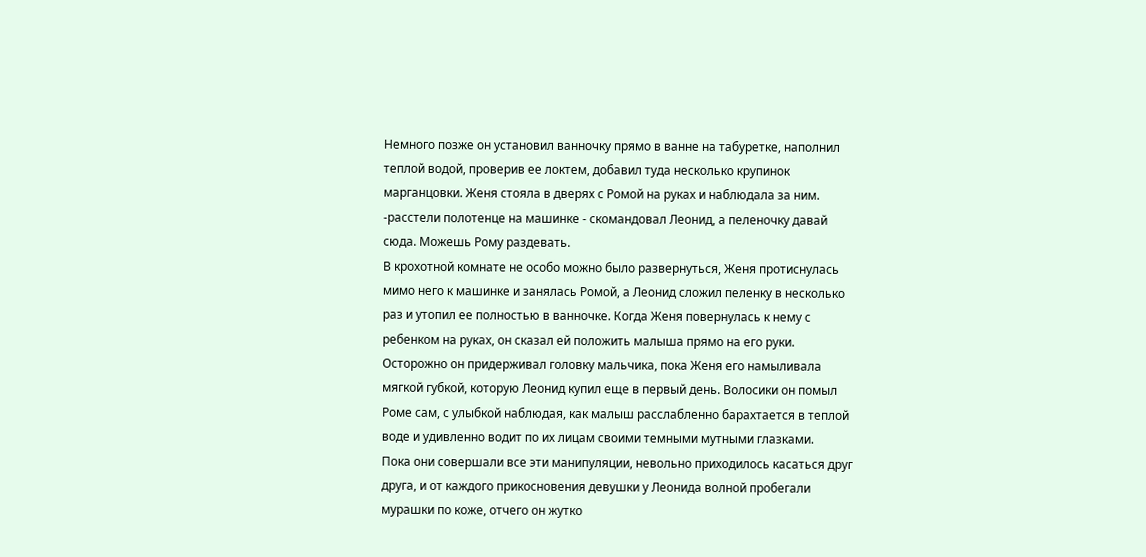Немного позже он установил ванночку прямо в ванне на табуретке, наполнил теплой водой, проверив ее локтем, добавил туда несколько крупинок марганцовки. Женя стояла в дверях с Ромой на руках и наблюдала за ним.
-расстели полотенце на машинке - скомандовал Леонид, а пеленочку давай сюда. Можешь Рому раздевать.
В крохотной комнате не особо можно было развернуться, Женя протиснулась мимо него к машинке и занялась Ромой, а Леонид сложил пеленку в несколько раз и утопил ее полностью в ванночке. Когда Женя повернулась к нему с ребенком на руках, он сказал ей положить малыша прямо на его руки. Осторожно он придерживал головку мальчика, пока Женя его намыливала мягкой губкой, которую Леонид купил еще в первый день. Волосики он помыл Роме сам, с улыбкой наблюдая, как малыш расслабленно барахтается в теплой воде и удивленно водит по их лицам своими темными мутными глазками.
Пока они совершали все эти манипуляции, невольно приходилось касаться друг друга, и от каждого прикосновения девушки у Леонида волной пробегали мурашки по коже, отчего он жутко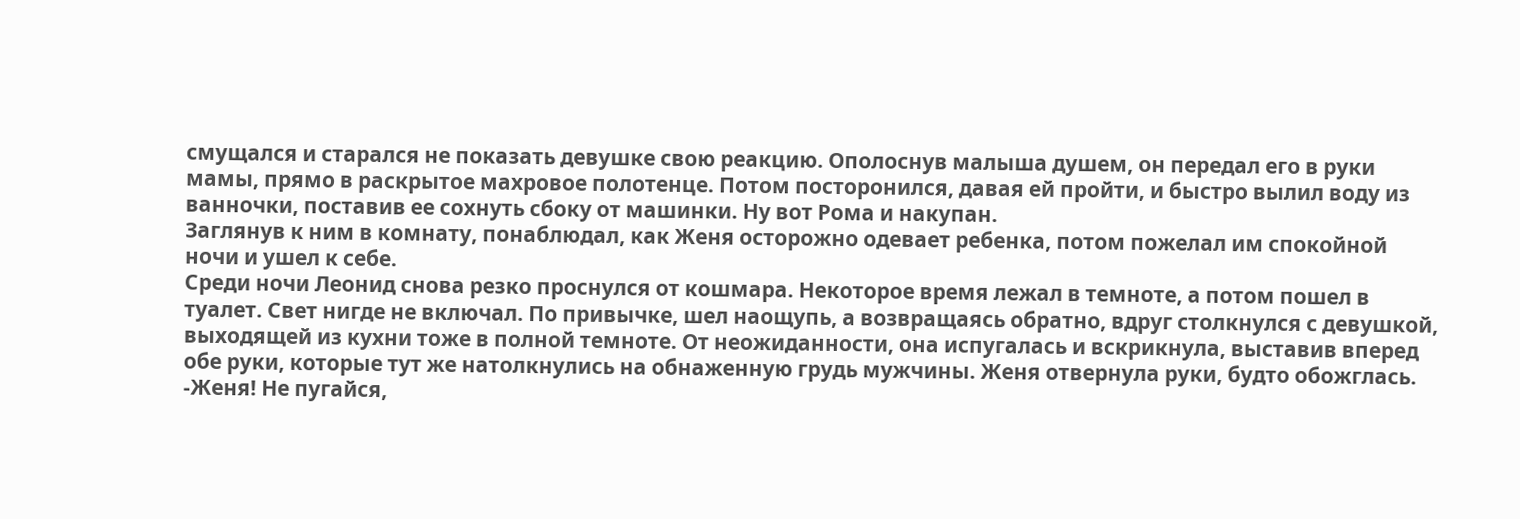смущался и старался не показать девушке свою реакцию. Ополоснув малыша душем, он передал его в руки мамы, прямо в раскрытое махровое полотенце. Потом посторонился, давая ей пройти, и быстро вылил воду из ванночки, поставив ее сохнуть сбоку от машинки. Ну вот Рома и накупан.
Заглянув к ним в комнату, понаблюдал, как Женя осторожно одевает ребенка, потом пожелал им спокойной ночи и ушел к себе.
Среди ночи Леонид снова резко проснулся от кошмара. Некоторое время лежал в темноте, а потом пошел в туалет. Свет нигде не включал. По привычке, шел наощупь, а возвращаясь обратно, вдруг столкнулся с девушкой, выходящей из кухни тоже в полной темноте. От неожиданности, она испугалась и вскрикнула, выставив вперед обе руки, которые тут же натолкнулись на обнаженную грудь мужчины. Женя отвернула руки, будто обожглась.
-Женя! Не пугайся,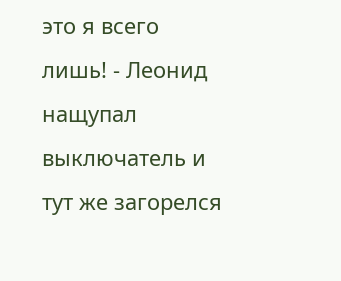это я всего лишь! - Леонид нащупал выключатель и тут же загорелся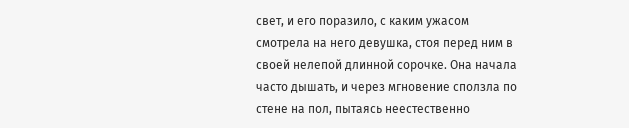свет, и его поразило, с каким ужасом смотрела на него девушка, стоя перед ним в своей нелепой длинной сорочке. Она начала часто дышать, и через мгновение сползла по стене на пол, пытаясь неестественно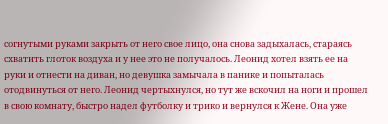согнутыми руками закрыть от него свое лицо, она снова задыхалась, стараясь схватить глоток воздуха и у нее это не получалось. Леонид хотел взять ее на руки и отнести на диван, но девушка замычала в панике и попыталась отодвинуться от него. Леонид чертыхнулся, но тут же вскочил на ноги и прошел в свою комнату, быстро надел футболку и трико и вернулся к Жене. Она уже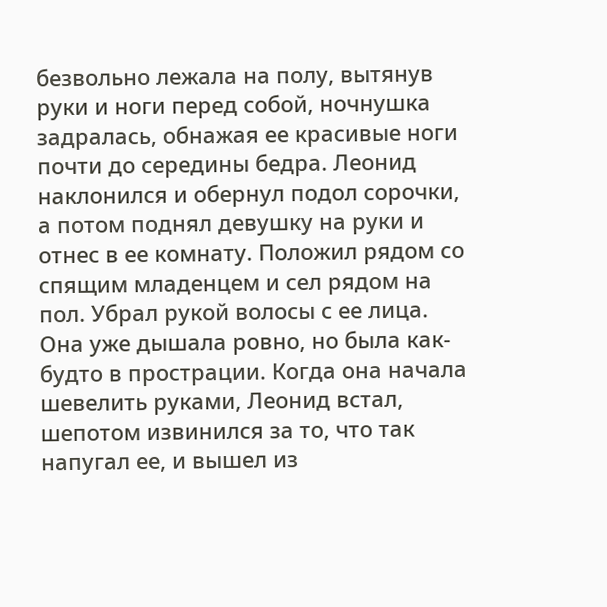безвольно лежала на полу, вытянув руки и ноги перед собой, ночнушка задралась, обнажая ее красивые ноги почти до середины бедра. Леонид наклонился и обернул подол сорочки, а потом поднял девушку на руки и отнес в ее комнату. Положил рядом со спящим младенцем и сел рядом на пол. Убрал рукой волосы с ее лица. Она уже дышала ровно, но была как-будто в прострации. Когда она начала шевелить руками, Леонид встал, шепотом извинился за то, что так напугал ее, и вышел из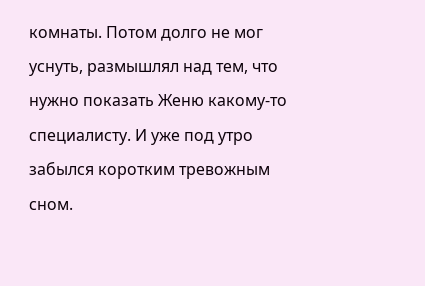комнаты. Потом долго не мог уснуть, размышлял над тем, что нужно показать Женю какому-то специалисту. И уже под утро забылся коротким тревожным сном.